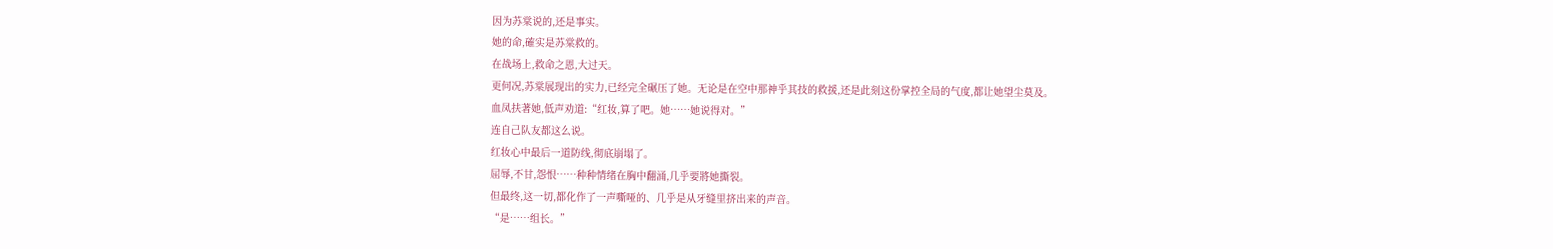因为苏棠说的,还是事实。
她的命,確实是苏棠救的。
在战场上,救命之恩,大过天。
更何况,苏棠展现出的实力,已经完全碾压了她。无论是在空中那神乎其技的救援,还是此刻这份掌控全局的气度,都让她望尘莫及。
血凤扶著她,低声劝道:“红妆,算了吧。她……她说得对。”
连自己队友都这么说。
红妆心中最后一道防线,彻底崩塌了。
屈辱,不甘,怨恨……种种情绪在胸中翻涌,几乎要將她撕裂。
但最终,这一切,都化作了一声嘶哑的、几乎是从牙缝里挤出来的声音。
“是……组长。”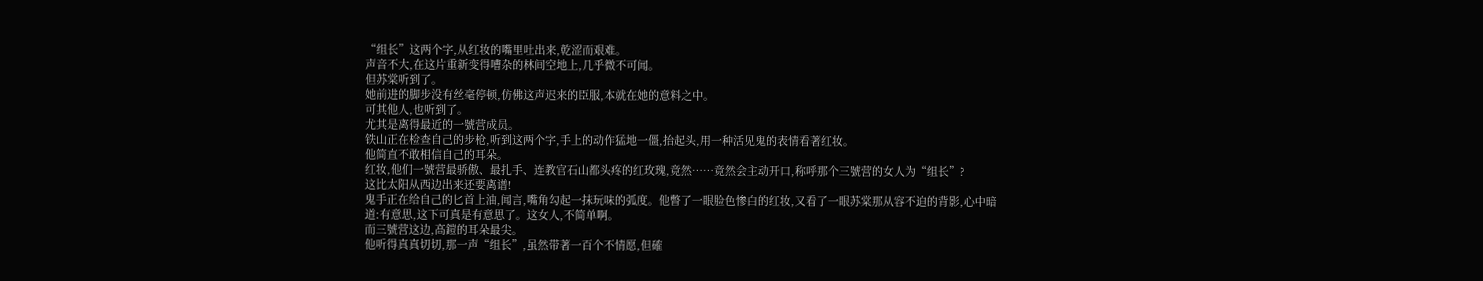“组长”这两个字,从红妆的嘴里吐出来,乾涩而艰难。
声音不大,在这片重新变得嘈杂的林间空地上,几乎微不可闻。
但苏棠听到了。
她前进的脚步没有丝毫停顿,仿佛这声迟来的臣服,本就在她的意料之中。
可其他人,也听到了。
尤其是离得最近的一號营成员。
铁山正在检查自己的步枪,听到这两个字,手上的动作猛地一僵,抬起头,用一种活见鬼的表情看著红妆。
他简直不敢相信自己的耳朵。
红妆,他们一號营最骄傲、最扎手、连教官石山都头疼的红玫瑰,竟然……竟然会主动开口,称呼那个三號营的女人为“组长”?
这比太阳从西边出来还要离谱!
鬼手正在给自己的匕首上油,闻言,嘴角勾起一抹玩味的弧度。他瞥了一眼脸色惨白的红妆,又看了一眼苏棠那从容不迫的背影,心中暗道:有意思,这下可真是有意思了。这女人,不简单啊。
而三號营这边,高鎧的耳朵最尖。
他听得真真切切,那一声“组长”,虽然带著一百个不情愿,但確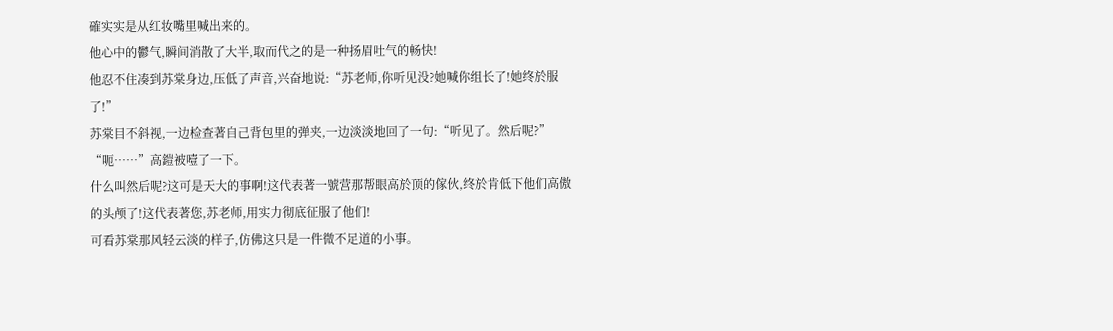確实实是从红妆嘴里喊出来的。
他心中的鬱气,瞬间消散了大半,取而代之的是一种扬眉吐气的畅快!
他忍不住凑到苏棠身边,压低了声音,兴奋地说:“苏老师,你听见没?她喊你组长了!她终於服了!”
苏棠目不斜视,一边检查著自己背包里的弹夹,一边淡淡地回了一句:“听见了。然后呢?”
“呃……”高鎧被噎了一下。
什么叫然后呢?这可是天大的事啊!这代表著一號营那帮眼高於顶的傢伙,终於肯低下他们高傲的头颅了!这代表著您,苏老师,用实力彻底征服了他们!
可看苏棠那风轻云淡的样子,仿佛这只是一件微不足道的小事。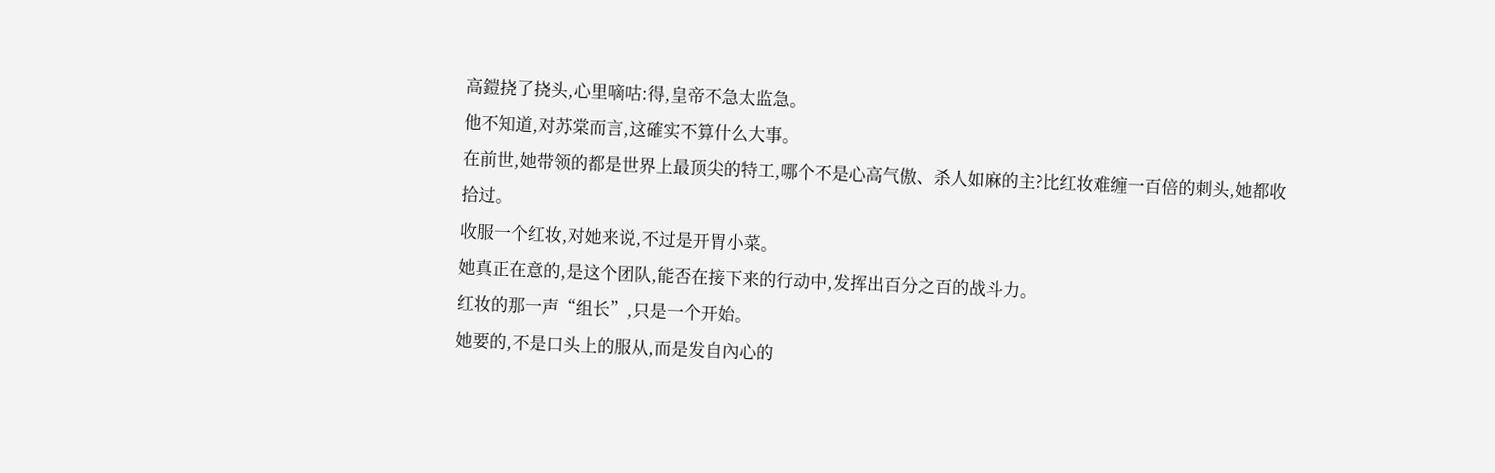高鎧挠了挠头,心里嘀咕:得,皇帝不急太监急。
他不知道,对苏棠而言,这確实不算什么大事。
在前世,她带领的都是世界上最顶尖的特工,哪个不是心高气傲、杀人如麻的主?比红妆难缠一百倍的刺头,她都收拾过。
收服一个红妆,对她来说,不过是开胃小菜。
她真正在意的,是这个团队,能否在接下来的行动中,发挥出百分之百的战斗力。
红妆的那一声“组长”,只是一个开始。
她要的,不是口头上的服从,而是发自內心的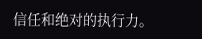信任和绝对的执行力。